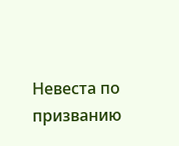Невеста по призванию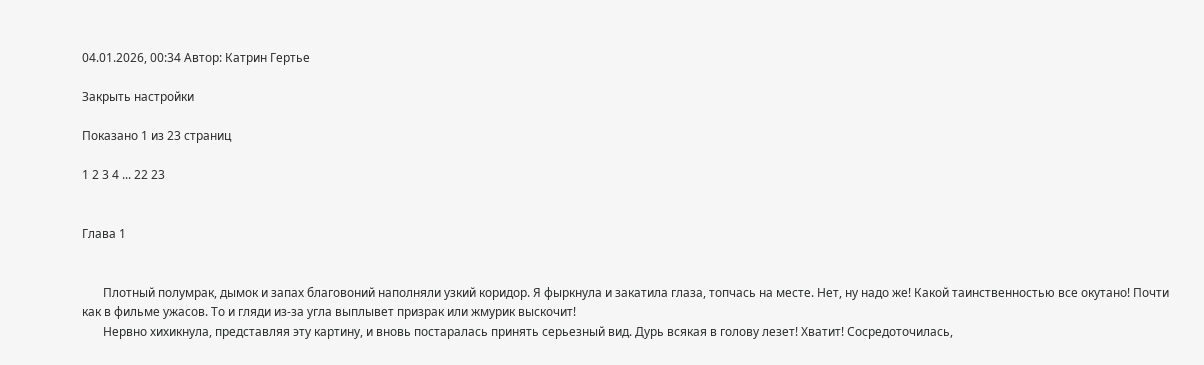04.01.2026, 00:34 Автор: Катрин Гертье

Закрыть настройки

Показано 1 из 23 страниц

1 2 3 4 ... 22 23


Глава 1


       Плотный полумрак, дымок и запах благовоний наполняли узкий коридор. Я фыркнула и закатила глаза, топчась на месте. Нет, ну надо же! Какой таинственностью все окутано! Почти как в фильме ужасов. То и гляди из-за угла выплывет призрак или жмурик выскочит!
       Нервно хихикнула, представляя эту картину, и вновь постаралась принять серьезный вид. Дурь всякая в голову лезет! Хватит! Сосредоточилась,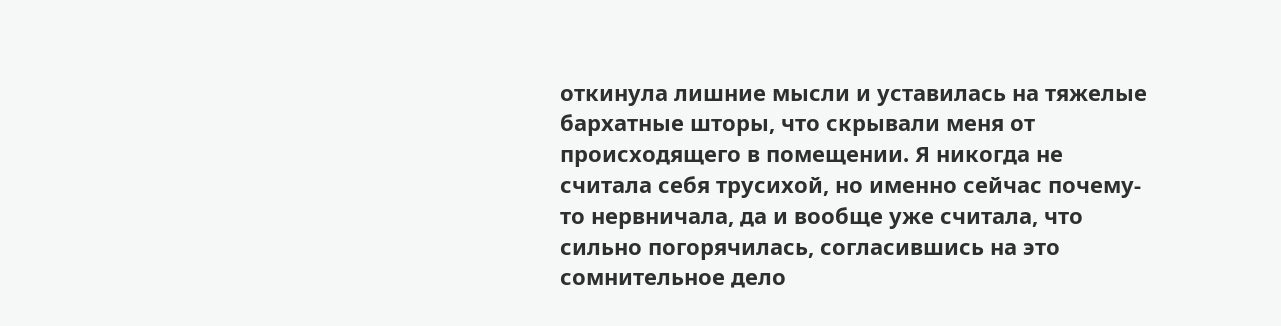откинула лишние мысли и уставилась на тяжелые бархатные шторы, что скрывали меня от происходящего в помещении. Я никогда не считала себя трусихой, но именно сейчас почему-то нервничала, да и вообще уже считала, что сильно погорячилась, согласившись на это сомнительное дело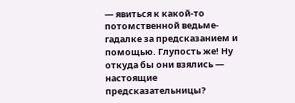— явиться к какой-то потомственной ведьме-гадалке за предсказанием и помощью. Глупость же! Ну откуда бы они взялись — настоящие предсказательницы?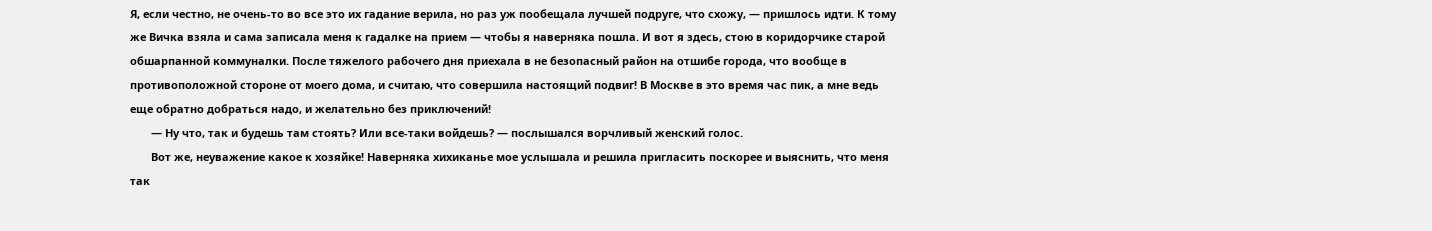Я, если честно, не очень-то во все это их гадание верила, но раз уж пообещала лучшей подруге, что схожу, — пришлось идти. К тому же Вичка взяла и сама записала меня к гадалке на прием — чтобы я наверняка пошла. И вот я здесь, стою в коридорчике старой обшарпанной коммуналки. После тяжелого рабочего дня приехала в не безопасный район на отшибе города, что вообще в противоположной стороне от моего дома, и считаю, что совершила настоящий подвиг! В Москве в это время час пик, а мне ведь еще обратно добраться надо, и желательно без приключений!
       — Ну что, так и будешь там стоять? Или все-таки войдешь? — послышался ворчливый женский голос.
       Вот же, неуважение какое к хозяйке! Наверняка хихиканье мое услышала и решила пригласить поскорее и выяснить, что меня так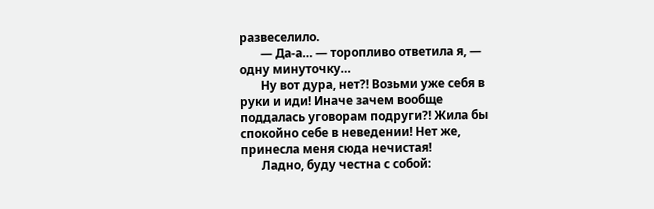развеселило.
       — Да-а… — торопливо ответила я, — одну минуточку…
       Ну вот дура, нет?! Возьми уже себя в руки и иди! Иначе зачем вообще поддалась уговорам подруги?! Жила бы спокойно себе в неведении! Нет же, принесла меня сюда нечистая!
       Ладно, буду честна с собой: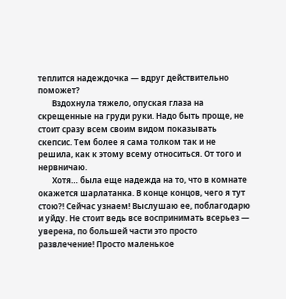теплится надеждочка — вдруг действительно поможет?
       Вздохнула тяжело, опуская глаза на скрещенные на груди руки. Надо быть проще, не стоит сразу всем своим видом показывать скепсис. Тем более я сама толком так и не решила, как к этому всему относиться. От того и нервничаю.
       Хотя… была еще надежда на то, что в комнате окажется шарлатанка. В конце концов, чего я тут стою?! Сейчас узнаем! Выслушаю ее, поблагодарю и уйду. Не стоит ведь все воспринимать всерьез — уверена, по большей части это просто развлечение! Просто маленькое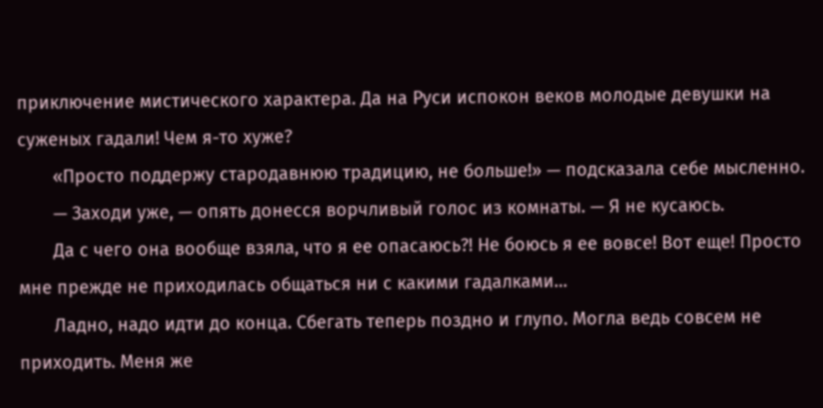приключение мистического характера. Да на Руси испокон веков молодые девушки на суженых гадали! Чем я-то хуже?
       «Просто поддержу стародавнюю традицию, не больше!» — подсказала себе мысленно.
       — Заходи уже, — опять донесся ворчливый голос из комнаты. — Я не кусаюсь.
       Да с чего она вообще взяла, что я ее опасаюсь?! Не боюсь я ее вовсе! Вот еще! Просто мне прежде не приходилась общаться ни с какими гадалками…
       Ладно, надо идти до конца. Сбегать теперь поздно и глупо. Могла ведь совсем не приходить. Меня же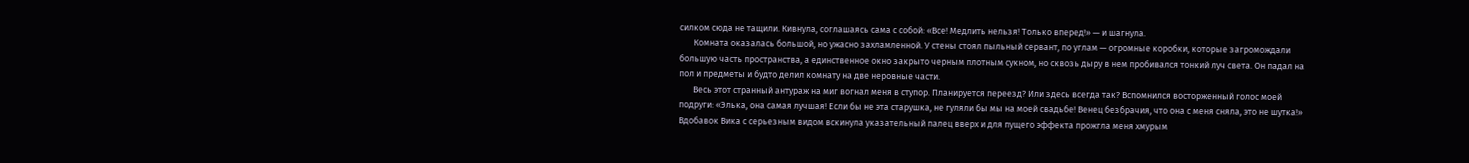силком сюда не тащили. Кивнула, соглашаясь сама с собой: «Все! Медлить нельзя! Только вперед!» — и шагнула.
       Комната оказалась большой, но ужасно захламленной. У стены стоял пыльный сервант, по углам — огромные коробки, которые загромождали большую часть пространства, а единственное окно закрыто черным плотным сукном, но сквозь дыру в нем пробивался тонкий луч света. Он падал на пол и предметы и будто делил комнату на две неровные части.
       Весь этот странный антураж на миг вогнал меня в ступор. Планируется переезд? Или здесь всегда так? Вспомнился восторженный голос моей подруги: «Элька, она самая лучшая! Если бы не эта старушка, не гуляли бы мы на моей свадьбе! Венец безбрачия, что она с меня сняла, это не шутка!» Вдобавок Вика с серьезным видом вскинула указательный палец вверх и для пущего эффекта прожгла меня хмурым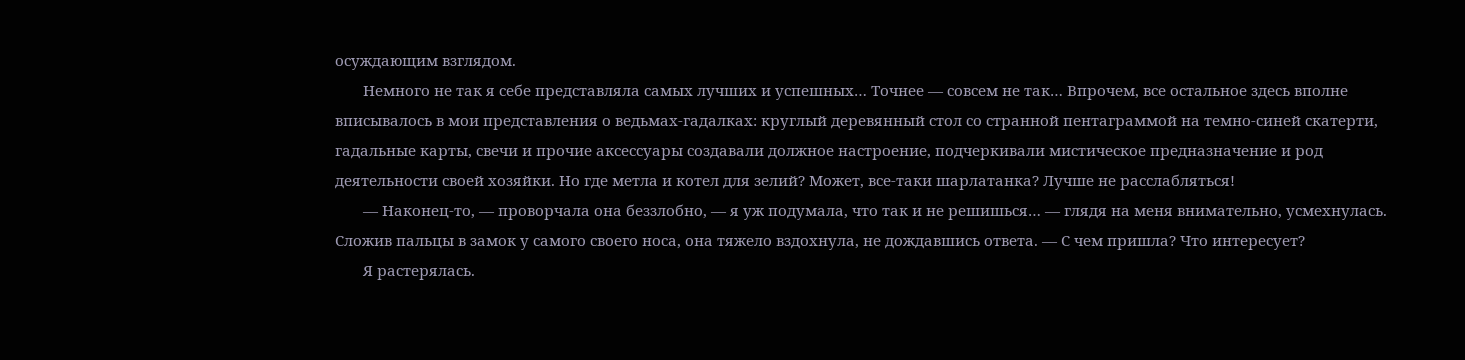осуждающим взглядом.
       Немного не так я себе представляла самых лучших и успешных… Точнее — совсем не так… Впрочем, все остальное здесь вполне вписывалось в мои представления о ведьмах-гадалках: круглый деревянный стол со странной пентаграммой на темно-синей скатерти, гадальные карты, свечи и прочие аксессуары создавали должное настроение, подчеркивали мистическое предназначение и род деятельности своей хозяйки. Но где метла и котел для зелий? Может, все-таки шарлатанка? Лучше не расслабляться!
       — Наконец-то, — проворчала она беззлобно, — я уж подумала, что так и не решишься… — глядя на меня внимательно, усмехнулась. Сложив пальцы в замок у самого своего носа, она тяжело вздохнула, не дождавшись ответа. — С чем пришла? Что интересует?
       Я растерялась.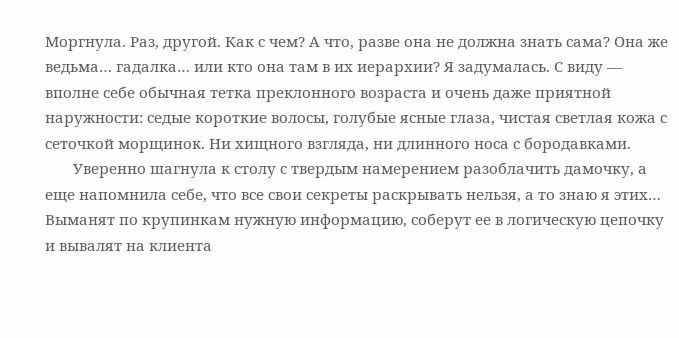Моргнула. Раз, другой. Как с чем? А что, разве она не должна знать сама? Она же ведьма… гадалка… или кто она там в их иерархии? Я задумалась. С виду — вполне себе обычная тетка преклонного возраста и очень даже приятной наружности: седые короткие волосы, голубые ясные глаза, чистая светлая кожа с сеточкой морщинок. Ни хищного взгляда, ни длинного носа с бородавками.
       Уверенно шагнула к столу с твердым намерением разоблачить дамочку, а еще напомнила себе, что все свои секреты раскрывать нельзя, а то знаю я этих… Выманят по крупинкам нужную информацию, соберут ее в логическую цепочку и вывалят на клиента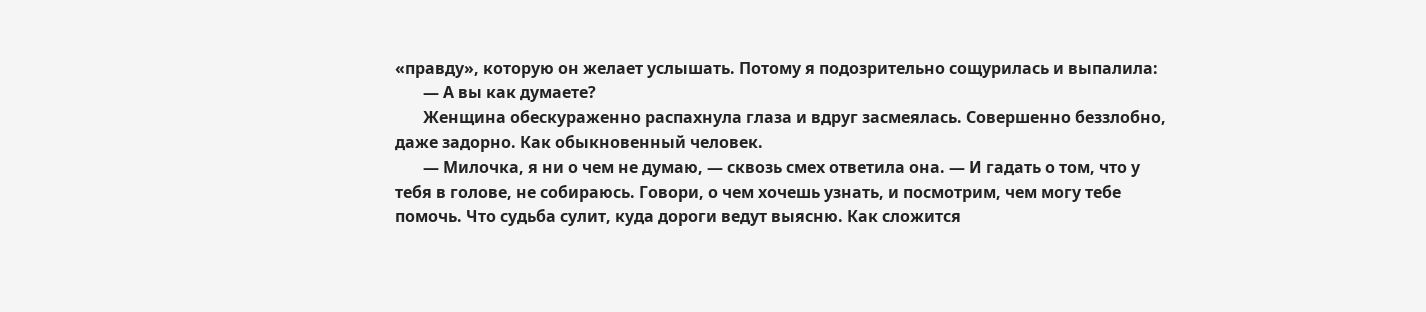«правду», которую он желает услышать. Потому я подозрительно сощурилась и выпалила:
       — А вы как думаете?
       Женщина обескураженно распахнула глаза и вдруг засмеялась. Совершенно беззлобно, даже задорно. Как обыкновенный человек.
       — Милочка, я ни о чем не думаю, — сквозь смех ответила она. — И гадать о том, что у тебя в голове, не собираюсь. Говори, о чем хочешь узнать, и посмотрим, чем могу тебе помочь. Что судьба сулит, куда дороги ведут выясню. Как сложится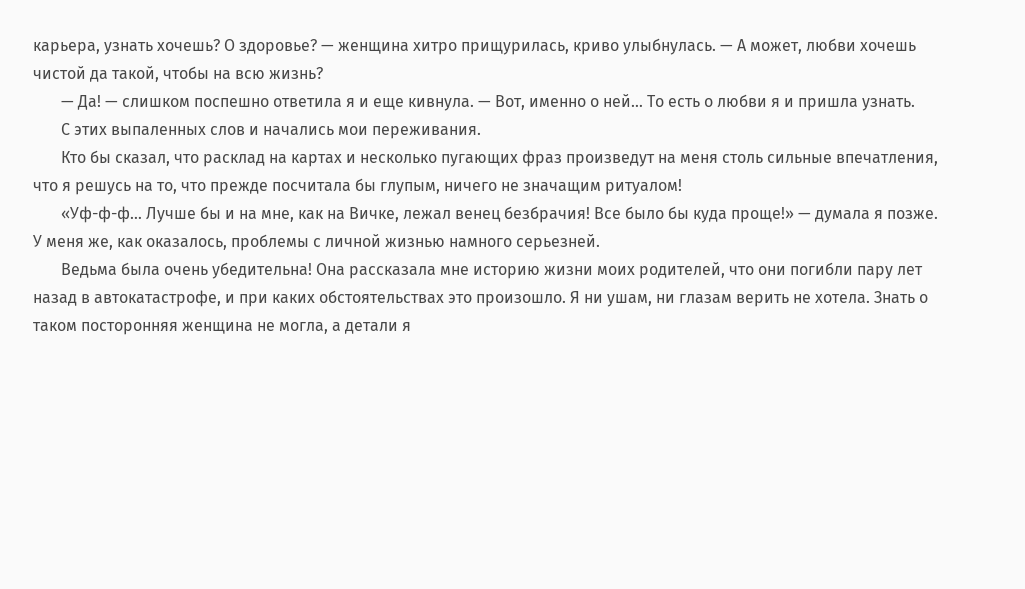карьера, узнать хочешь? О здоровье? — женщина хитро прищурилась, криво улыбнулась. — А может, любви хочешь чистой да такой, чтобы на всю жизнь?
       — Да! — слишком поспешно ответила я и еще кивнула. — Вот, именно о ней… То есть о любви я и пришла узнать.
       С этих выпаленных слов и начались мои переживания.
       Кто бы сказал, что расклад на картах и несколько пугающих фраз произведут на меня столь сильные впечатления, что я решусь на то, что прежде посчитала бы глупым, ничего не значащим ритуалом!
       «Уф-ф-ф… Лучше бы и на мне, как на Вичке, лежал венец безбрачия! Все было бы куда проще!» — думала я позже. У меня же, как оказалось, проблемы с личной жизнью намного серьезней.
       Ведьма была очень убедительна! Она рассказала мне историю жизни моих родителей, что они погибли пару лет назад в автокатастрофе, и при каких обстоятельствах это произошло. Я ни ушам, ни глазам верить не хотела. Знать о таком посторонняя женщина не могла, а детали я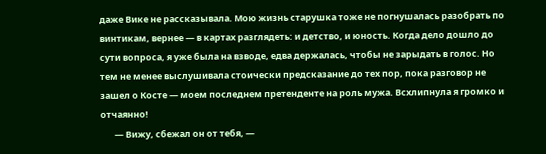даже Вике не рассказывала. Мою жизнь старушка тоже не погнушалась разобрать по винтикам, вернее — в картах разглядеть: и детство, и юность. Когда дело дошло до сути вопроса, я уже была на взводе, едва держалась, чтобы не зарыдать в голос. Но тем не менее выслушивала стоически предсказание до тех пор, пока разговор не зашел о Косте — моем последнем претенденте на роль мужа. Всхлипнула я громко и отчаянно!
       — Вижу, сбежал он от тебя, —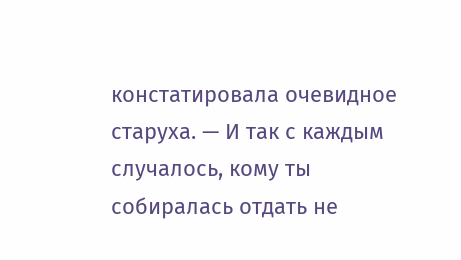констатировала очевидное старуха. — И так с каждым случалось, кому ты собиралась отдать не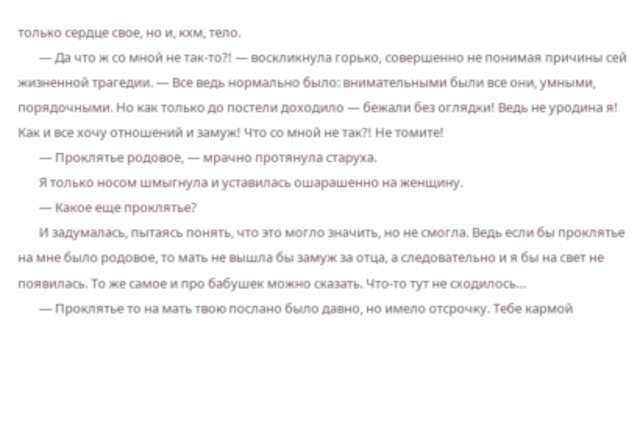только сердце свое, но и, кхм, тело.
       — Да что ж со мной не так-то?! — воскликнула горько, совершенно не понимая причины сей жизненной трагедии. — Все ведь нормально было: внимательными были все они, умными, порядочными. Но как только до постели доходило — бежали без оглядки! Ведь не уродина я! Как и все хочу отношений и замуж! Что со мной не так?! Не томите!
       — Проклятье родовое, — мрачно протянула старуха.
       Я только носом шмыгнула и уставилась ошарашенно на женщину.
       — Какое еще проклятье?
       И задумалась, пытаясь понять, что это могло значить, но не смогла. Ведь если бы проклятье на мне было родовое, то мать не вышла бы замуж за отца, а следовательно и я бы на свет не появилась. То же самое и про бабушек можно сказать. Что-то тут не сходилось…
       — Проклятье то на мать твою послано было давно, но имело отсрочку. Тебе кармой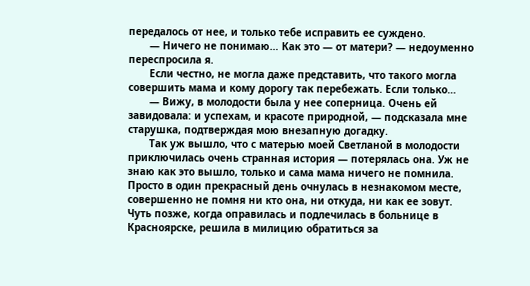передалось от нее, и только тебе исправить ее суждено.
       — Ничего не понимаю… Как это — от матери? — недоуменно переспросила я.
       Если честно, не могла даже представить, что такого могла совершить мама и кому дорогу так перебежать. Если только…
       — Вижу, в молодости была у нее соперница. Очень ей завидовала: и успехам, и красоте природной, — подсказала мне старушка, подтверждая мою внезапную догадку.
       Так уж вышло, что с матерью моей Светланой в молодости приключилась очень странная история — потерялась она. Уж не знаю как это вышло, только и сама мама ничего не помнила. Просто в один прекрасный день очнулась в незнакомом месте, совершенно не помня ни кто она, ни откуда, ни как ее зовут. Чуть позже, когда оправилась и подлечилась в больнице в Красноярске, решила в милицию обратиться за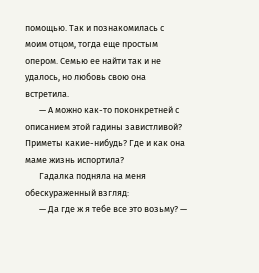помощью. Так и познакомилась с моим отцом, тогда еще простым опером. Семью ее найти так и не удалось, но любовь свою она встретила.
       — А можно как-то поконкретней с описанием этой гадины завистливой? Приметы какие-нибудь? Где и как она маме жизнь испортила?
       Гадалка подняла на меня обескураженный взгляд:
       — Да где ж я тебе все это возьму? —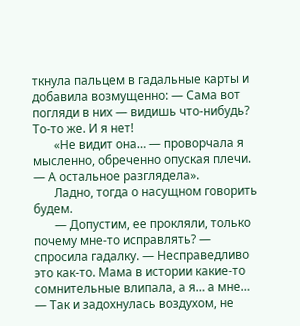ткнула пальцем в гадальные карты и добавила возмущенно: — Сама вот погляди в них — видишь что-нибудь? То-то же. И я нет!
       «Не видит она… — проворчала я мысленно, обреченно опуская плечи. — А остальное разглядела».
       Ладно, тогда о насущном говорить будем.
       — Допустим, ее прокляли, только почему мне-то исправлять? — спросила гадалку. — Несправедливо это как-то. Мама в истории какие-то сомнительные влипала, а я… а мне… — Так и задохнулась воздухом, не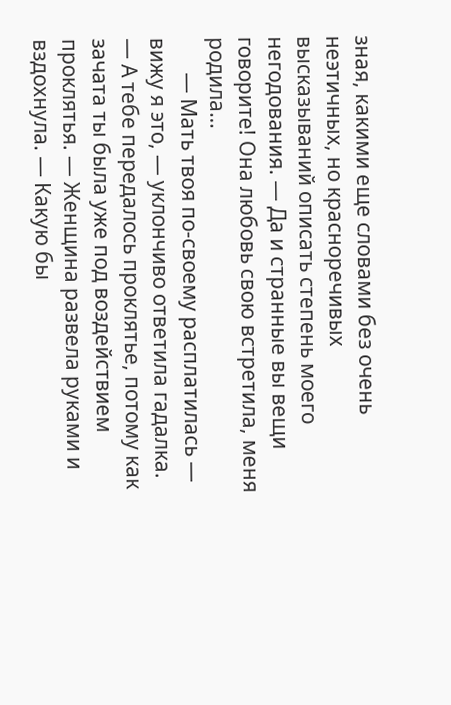зная, какими еще словами без очень неэтичных, но красноречивых высказываний описать степень моего негодования. — Да и странные вы вещи говорите! Она любовь свою встретила, меня родила…
       — Мать твоя по-своему расплатилась — вижу я это, — уклончиво ответила гадалка. — А тебе передалось проклятье, потому как зачата ты была уже под воздействием проклятья. — Женщина развела руками и вздохнула. — Какую бы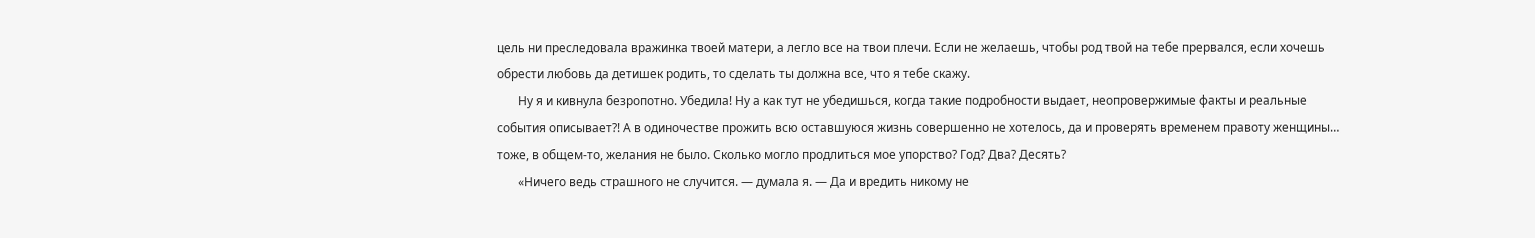цель ни преследовала вражинка твоей матери, а легло все на твои плечи. Если не желаешь, чтобы род твой на тебе прервался, если хочешь обрести любовь да детишек родить, то сделать ты должна все, что я тебе скажу.
       Ну я и кивнула безропотно. Убедила! Ну а как тут не убедишься, когда такие подробности выдает, неопровержимые факты и реальные события описывает?! А в одиночестве прожить всю оставшуюся жизнь совершенно не хотелось, да и проверять временем правоту женщины… тоже, в общем-то, желания не было. Сколько могло продлиться мое упорство? Год? Два? Десять?
       «Ничего ведь страшного не случится. — думала я. — Да и вредить никому не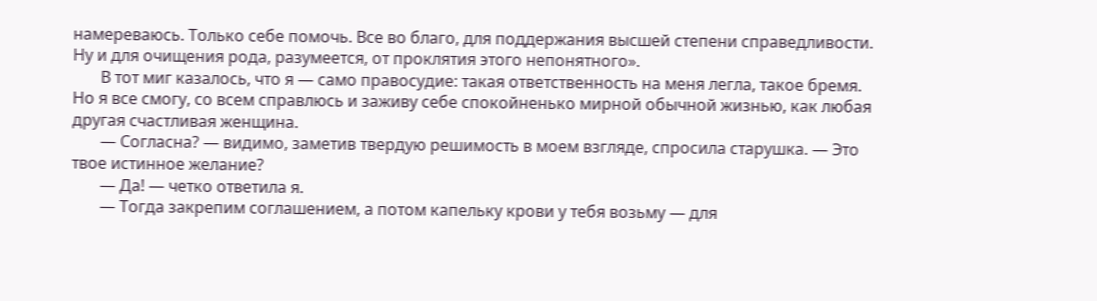намереваюсь. Только себе помочь. Все во благо, для поддержания высшей степени справедливости. Ну и для очищения рода, разумеется, от проклятия этого непонятного».
       В тот миг казалось, что я — само правосудие: такая ответственность на меня легла, такое бремя. Но я все смогу, со всем справлюсь и заживу себе спокойненько мирной обычной жизнью, как любая другая счастливая женщина.
       — Согласна? — видимо, заметив твердую решимость в моем взгляде, спросила старушка. — Это твое истинное желание?
       — Да! — четко ответила я.
       — Тогда закрепим соглашением, а потом капельку крови у тебя возьму — для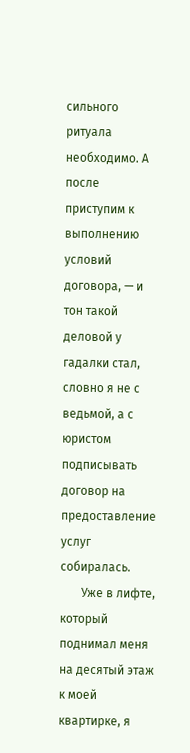сильного ритуала необходимо. А после приступим к выполнению условий договора, — и тон такой деловой у гадалки стал, словно я не с ведьмой, а с юристом подписывать договор на предоставление услуг собиралась.
       Уже в лифте, который поднимал меня на десятый этаж к моей квартирке, я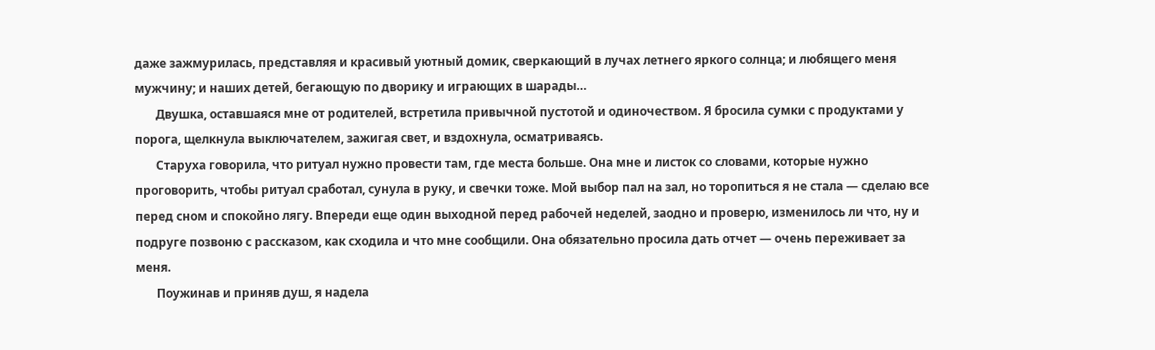даже зажмурилась, представляя и красивый уютный домик, сверкающий в лучах летнего яркого солнца; и любящего меня мужчину; и наших детей, бегающую по дворику и играющих в шарады…
       Двушка, оставшаяся мне от родителей, встретила привычной пустотой и одиночеством. Я бросила сумки с продуктами у порога, щелкнула выключателем, зажигая свет, и вздохнула, осматриваясь.
       Старуха говорила, что ритуал нужно провести там, где места больше. Она мне и листок со словами, которые нужно проговорить, чтобы ритуал сработал, сунула в руку, и свечки тоже. Мой выбор пал на зал, но торопиться я не стала — сделаю все перед сном и спокойно лягу. Впереди еще один выходной перед рабочей неделей, заодно и проверю, изменилось ли что, ну и подруге позвоню с рассказом, как сходила и что мне сообщили. Она обязательно просила дать отчет — очень переживает за меня.
       Поужинав и приняв душ, я надела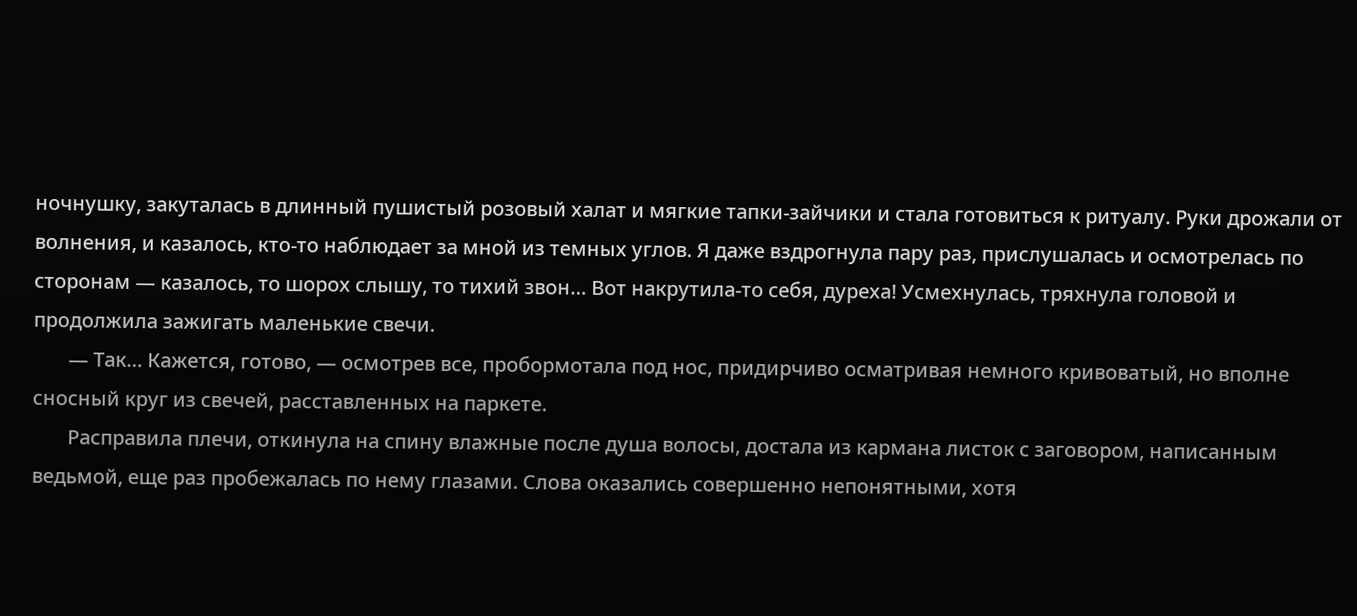ночнушку, закуталась в длинный пушистый розовый халат и мягкие тапки-зайчики и стала готовиться к ритуалу. Руки дрожали от волнения, и казалось, кто-то наблюдает за мной из темных углов. Я даже вздрогнула пару раз, прислушалась и осмотрелась по сторонам — казалось, то шорох слышу, то тихий звон… Вот накрутила-то себя, дуреха! Усмехнулась, тряхнула головой и продолжила зажигать маленькие свечи.
       — Так… Кажется, готово, — осмотрев все, пробормотала под нос, придирчиво осматривая немного кривоватый, но вполне сносный круг из свечей, расставленных на паркете.
       Расправила плечи, откинула на спину влажные после душа волосы, достала из кармана листок с заговором, написанным ведьмой, еще раз пробежалась по нему глазами. Слова оказались совершенно непонятными, хотя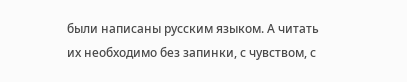были написаны русским языком. А читать их необходимо без запинки, с чувством, с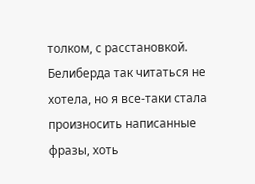толком, с расстановкой. Белиберда так читаться не хотела, но я все-таки стала произносить написанные фразы, хоть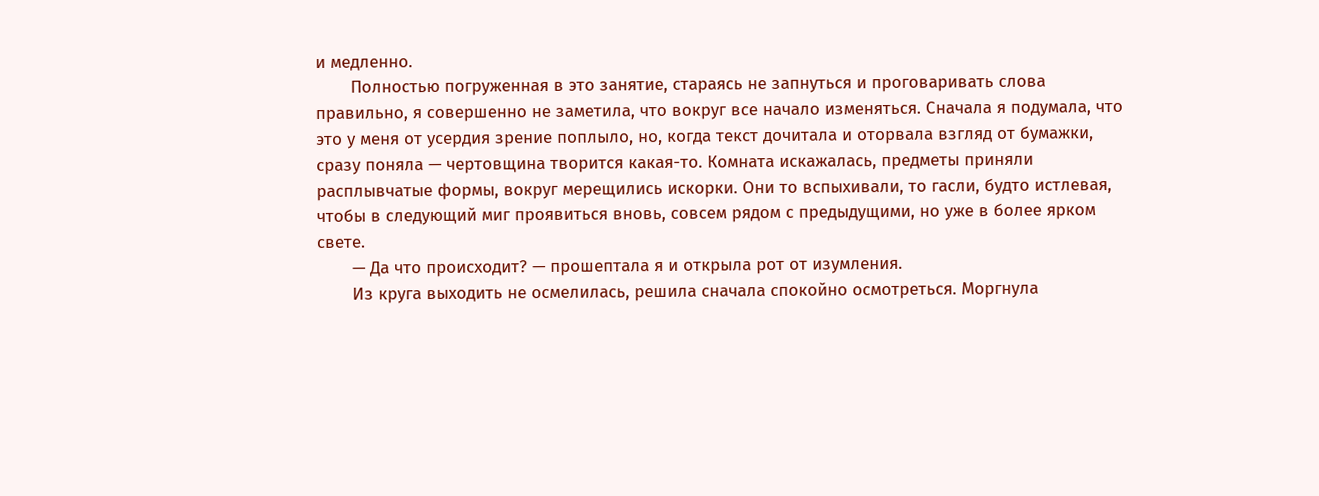и медленно.
       Полностью погруженная в это занятие, стараясь не запнуться и проговаривать слова правильно, я совершенно не заметила, что вокруг все начало изменяться. Сначала я подумала, что это у меня от усердия зрение поплыло, но, когда текст дочитала и оторвала взгляд от бумажки, сразу поняла — чертовщина творится какая-то. Комната искажалась, предметы приняли расплывчатые формы, вокруг мерещились искорки. Они то вспыхивали, то гасли, будто истлевая, чтобы в следующий миг проявиться вновь, совсем рядом с предыдущими, но уже в более ярком свете.
       — Да что происходит? — прошептала я и открыла рот от изумления.
       Из круга выходить не осмелилась, решила сначала спокойно осмотреться. Моргнула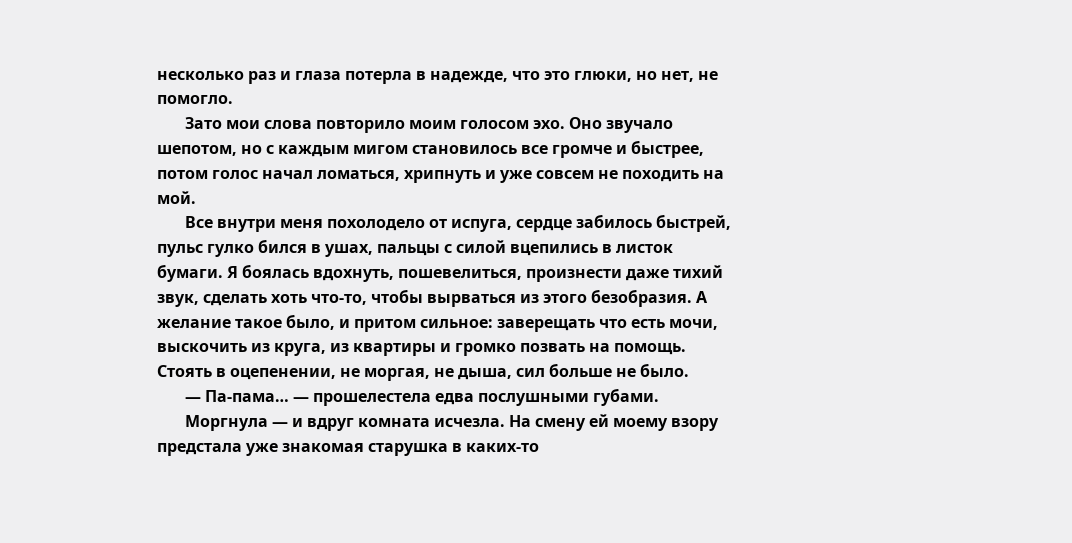несколько раз и глаза потерла в надежде, что это глюки, но нет, не помогло.
       Зато мои слова повторило моим голосом эхо. Оно звучало шепотом, но с каждым мигом становилось все громче и быстрее, потом голос начал ломаться, хрипнуть и уже совсем не походить на мой.
       Все внутри меня похолодело от испуга, сердце забилось быстрей, пульс гулко бился в ушах, пальцы с силой вцепились в листок бумаги. Я боялась вдохнуть, пошевелиться, произнести даже тихий звук, сделать хоть что-то, чтобы вырваться из этого безобразия. А желание такое было, и притом сильное: заверещать что есть мочи, выскочить из круга, из квартиры и громко позвать на помощь. Стоять в оцепенении, не моргая, не дыша, сил больше не было.
       — Па-пама… — прошелестела едва послушными губами.
       Моргнула — и вдруг комната исчезла. На смену ей моему взору предстала уже знакомая старушка в каких-то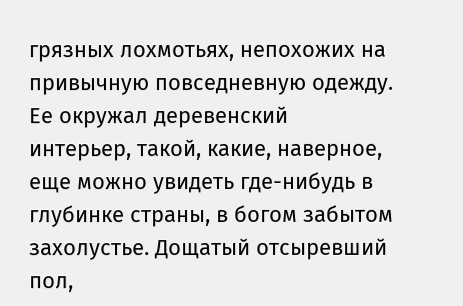грязных лохмотьях, непохожих на привычную повседневную одежду. Ее окружал деревенский интерьер, такой, какие, наверное, еще можно увидеть где-нибудь в глубинке страны, в богом забытом захолустье. Дощатый отсыревший пол,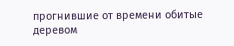прогнившие от времени обитые деревом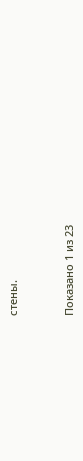стены.


Показано 1 из 23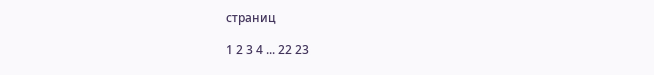страниц

1 2 3 4 ... 22 23